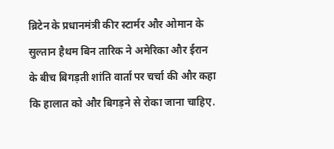ब्रिटेन के प्रधानमंत्री कीर स्टार्मर और ओमान के सुल्तान हैथम बिन तारिक ने अमेरिका और ईरान के बीच बिगड़ती शांति वार्ता पर चर्चा की और कहा कि हालात को और बिगड़ने से रोका जाना चाहिए.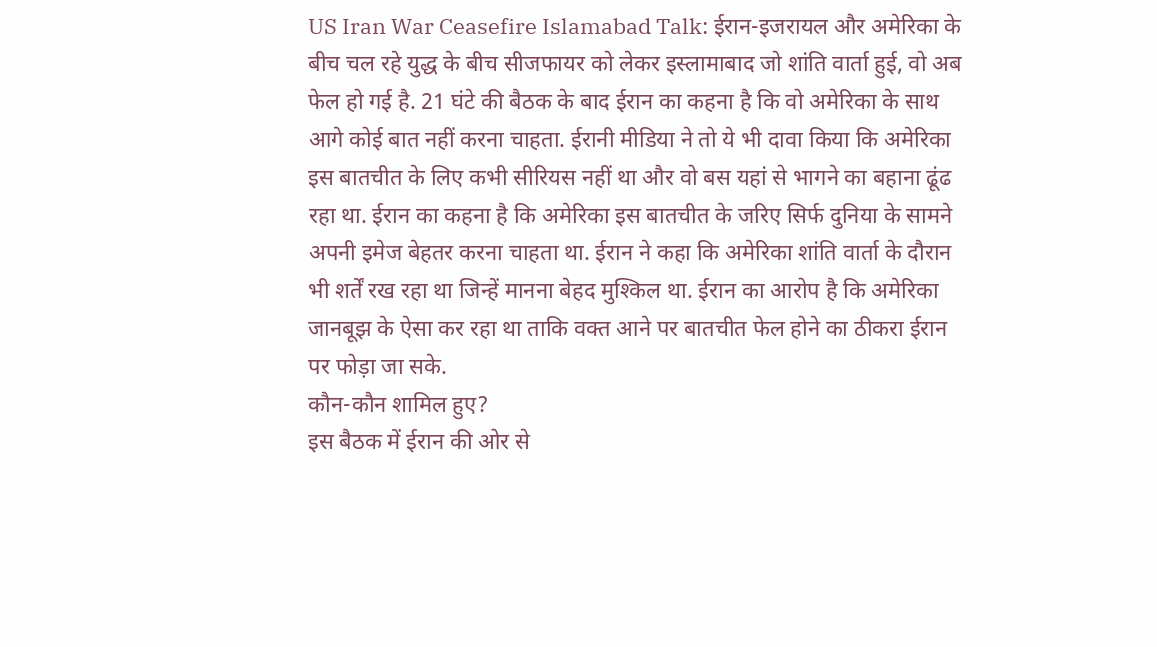US Iran War Ceasefire Islamabad Talk: ईरान-इजरायल और अमेरिका के बीच चल रहे युद्ध के बीच सीजफायर को लेकर इस्लामाबाद जो शांति वार्ता हुई, वो अब फेल हो गई है. 21 घंटे की बैठक के बाद ईरान का कहना है कि वो अमेरिका के साथ आगे कोई बात नहीं करना चाहता. ईरानी मीडिया ने तो ये भी दावा किया कि अमेरिका इस बातचीत के लिए कभी सीरियस नहीं था और वो बस यहां से भागने का बहाना ढूंढ रहा था. ईरान का कहना है कि अमेरिका इस बातचीत के जरिए सिर्फ दुनिया के सामने अपनी इमेज बेहतर करना चाहता था. ईरान ने कहा कि अमेरिका शांति वार्ता के दौरान भी शर्तें रख रहा था जिन्हें मानना बेहद मुश्किल था. ईरान का आरोप है कि अमेरिका जानबूझ के ऐसा कर रहा था ताकि वक्त आने पर बातचीत फेल होने का ठीकरा ईरान पर फोड़ा जा सके.
कौन-कौन शामिल हुए?
इस बैठक में ईरान की ओर से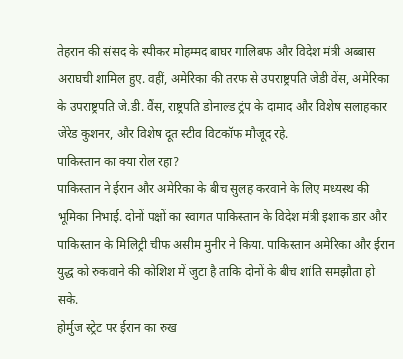तेहरान की संसद के स्पीकर मोहम्मद बाघर गालिबफ और विदेश मंत्री अब्बास अराघची शामिल हुए. वहीं, अमेरिका की तरफ से उपराष्ट्रपति जेडी वेंस, अमेरिका के उपराष्ट्रपति जे.डी. वैंस, राष्ट्रपति डोनाल्ड ट्रंप के दामाद और विशेष सलाहकार जेरेड कुशनर, और विशेष दूत स्टीव विटकॉफ मौजूद रहे.
पाकिस्तान का क्या रोल रहा?
पाकिस्तान ने ईरान और अमेरिका के बीच सुलह करवाने के लिए मध्यस्थ की भूमिका निभाई. दोनों पक्षों का स्वागत पाकिस्तान के विदेश मंत्री इशाक डार और पाकिस्तान के मिलिट्री चीफ असीम मुनीर ने किया. पाकिस्तान अमेरिका और ईरान युद्ध को रुकवाने की कोशिश में जुटा है ताकि दोनों के बीच शांति समझौता हो सके.
होर्मुज स्ट्रेट पर ईरान का रुख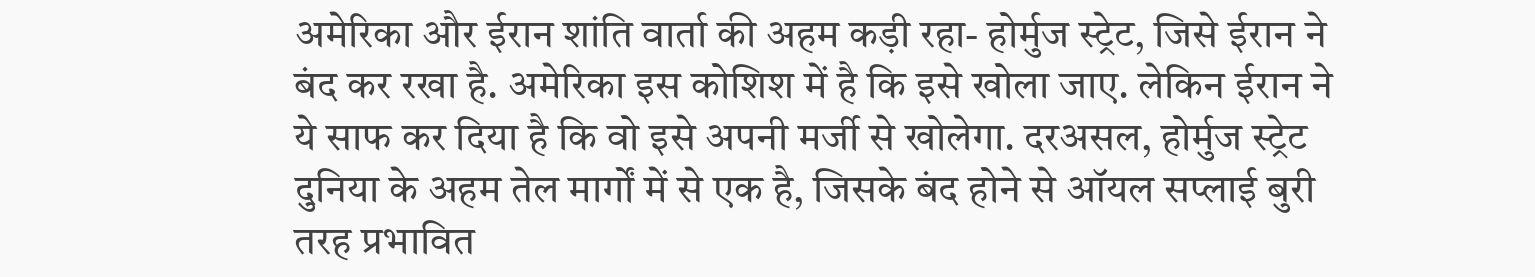अमेरिका और ईरान शांति वार्ता की अहम कड़ी रहा- होर्मुज स्ट्रेट, जिसे ईरान ने बंद कर रखा है. अमेरिका इस कोशिश में है कि इसे खोला जाए. लेकिन ईरान ने ये साफ कर दिया है कि वो इसे अपनी मर्जी से खोलेगा. दरअसल, होर्मुज स्ट्रेट दुनिया के अहम तेल मार्गों में से एक है, जिसके बंद होने से ऑयल सप्लाई बुरी तरह प्रभावित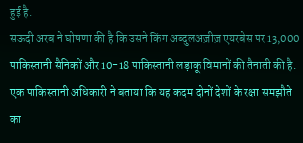हुई है.
सऊदी अरब ने घोषणा की है कि उसने किंग अब्दुलअज़ीज़ एयरबेस पर 13,000 पाकिस्तानी सैनिकों और 10-18 पाकिस्तानी लड़ाकू विमानों की तैनाती की है. एक पाकिस्तानी अधिकारी ने बताया कि यह कदम दोनों देशों के रक्षा समझौते का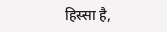हिस्सा है,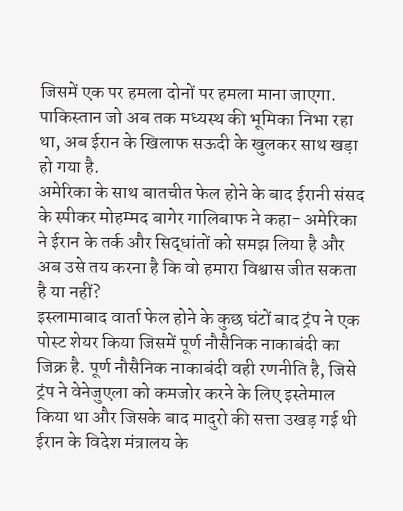जिसमें एक पर हमला दोनों पर हमला माना जाएगा. पाकिस्तान जो अब तक मध्यस्थ की भूमिका निभा रहा था, अब ईरान के खिलाफ सऊदी के खुलकर साथ खड़ा हो गया है.
अमेरिका के साथ बातचीत फेल होने के बाद ईरानी संसद के स्पीकर मोहम्मद बागेर गालिबाफ ने कहा- अमेरिका ने ईरान के तर्क और सिद्धांतों को समझ लिया है और अब उसे तय करना है कि वो हमारा विश्वास जीत सकता है या नहीं?
इस्लामाबाद वार्ता फेल होने के कुछ घंटों बाद ट्रंप ने एक पोस्ट शेयर किया जिसमें पूर्ण नौसैनिक नाकाबंदी का जिक्र है. पूर्ण नौसैनिक नाकाबंदी वही रणनीति है, जिसे ट्रंप ने वेनेजुएला को कमजोर करने के लिए इस्तेमाल किया था और जिसके बाद मादुरो की सत्ता उखड़ गई थी
ईरान के विदेश मंत्रालय के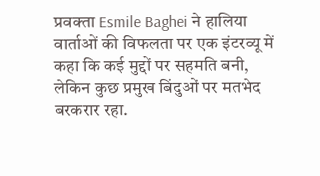प्रवक्ता Esmile Baghei ने हालिया वार्ताओं की विफलता पर एक इंटरव्यू में कहा कि कई मुद्दों पर सहमति बनी, लेकिन कुछ प्रमुख बिंदुओं पर मतभेद बरकरार रहा.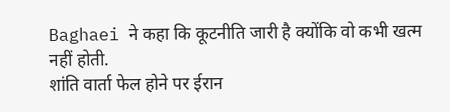Baghaei ने कहा कि कूटनीति जारी है क्योंकि वो कभी खत्म नहीं होती.
शांति वार्ता फेल होने पर ईरान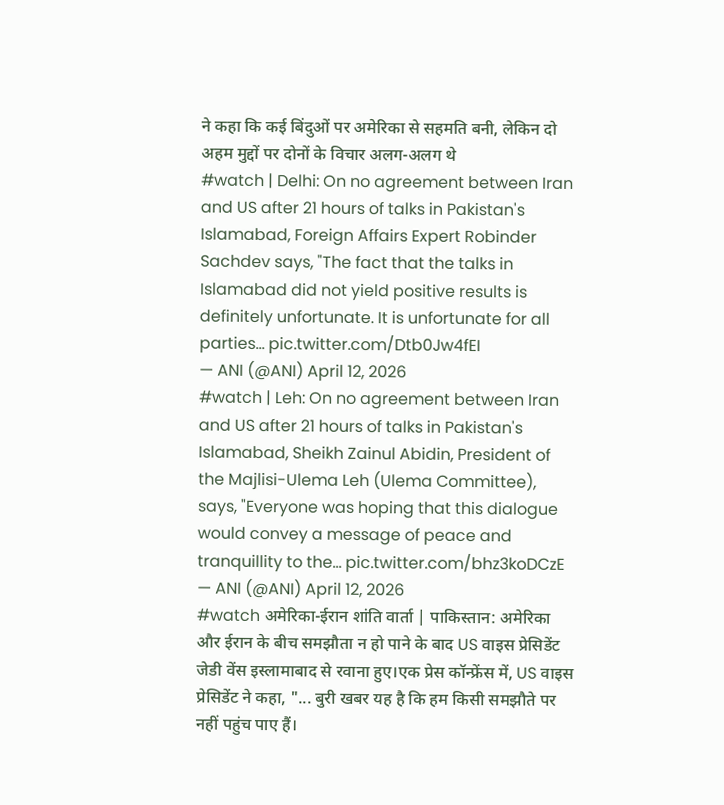ने कहा कि कई बिंदुओं पर अमेरिका से सहमति बनी, लेकिन दो अहम मुद्दों पर दोनों के विचार अलग-अलग थे
#watch | Delhi: On no agreement between Iran and US after 21 hours of talks in Pakistan's Islamabad, Foreign Affairs Expert Robinder Sachdev says, "The fact that the talks in Islamabad did not yield positive results is definitely unfortunate. It is unfortunate for all parties… pic.twitter.com/Dtb0Jw4fEI
— ANI (@ANI) April 12, 2026
#watch | Leh: On no agreement between Iran and US after 21 hours of talks in Pakistan's Islamabad, Sheikh Zainul Abidin, President of the Majlisi-Ulema Leh (Ulema Committee), says, "Everyone was hoping that this dialogue would convey a message of peace and tranquillity to the… pic.twitter.com/bhz3koDCzE
— ANI (@ANI) April 12, 2026
#watch अमेरिका-ईरान शांति वार्ता | पाकिस्तान: अमेरिका और ईरान के बीच समझौता न हो पाने के बाद US वाइस प्रेसिडेंट जेडी वेंस इस्लामाबाद से रवाना हुए।एक प्रेस कॉन्फ्रेंस में, US वाइस प्रेसिडेंट ने कहा, "... बुरी खबर यह है कि हम किसी समझौते पर नहीं पहुंच पाए हैं।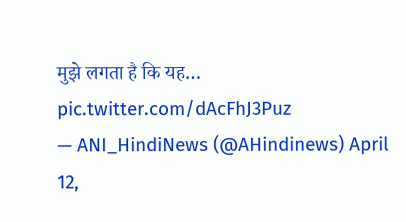मुझे लगता है कि यह… pic.twitter.com/dAcFhJ3Puz
— ANI_HindiNews (@AHindinews) April 12,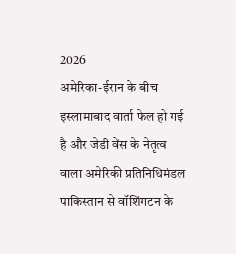2026
अमेरिका-ईरान के बीच इस्लामाबाद वार्ता फेल हो गई है और जेडी वेंस के नेतृत्व वाला अमेरिकी प्रतिनिधिमंडल पाकिस्तान से वॉशिंगटन के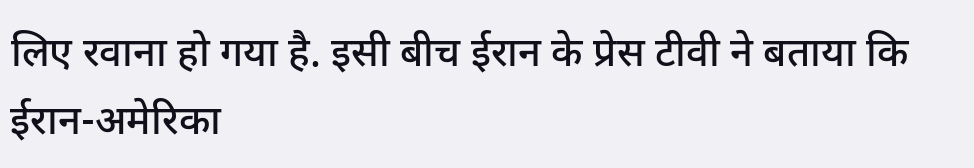लिए रवाना हो गया है. इसी बीच ईरान के प्रेस टीवी ने बताया कि ईरान-अमेरिका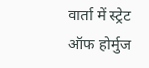वार्ता में स्ट्रेट ऑफ होर्मुज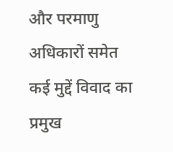और परमाणु अधिकारों समेत कई मुद्दें विवाद का प्रमुख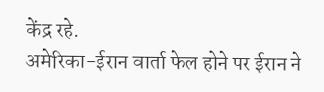केंद्र रहे.
अमेरिका-ईरान वार्ता फेल होने पर ईरान ने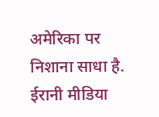अमेरिका पर निशाना साधा है. ईरानी मीडिया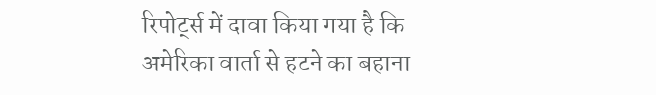रिपोर्ट्स में दावा किया गया है कि अमेरिका वार्ता से हटने का बहाना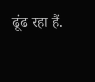ढूंढ रहा हैं.